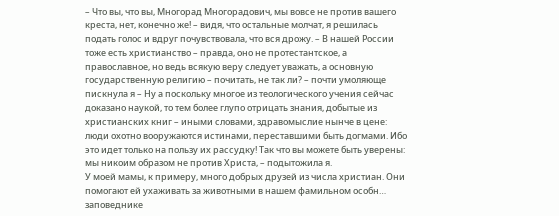– Что вы, что вы, Многорад Многорадович, мы вовсе не против вашего креста, нет, конечно же! – видя, что остальные молчат, я решилась подать голос и вдруг почувствовала, что вся дрожу. – В нашей России тоже есть христианство – правда, оно не протестантское, а православное, но ведь всякую веру следует уважать, а основную государственную религию – почитать, не так ли? – почти умоляюще пискнула я – Ну а поскольку многое из теологического учения сейчас доказано наукой, то тем более глупо отрицать знания, добытые из христианских книг – иными словами, здравомыслие нынче в цене: люди охотно вооружаются истинами, переставшими быть догмами. Ибо это идет только на пользу их рассудку! Так что вы можете быть уверены: мы никоим образом не против Христа, – подытожила я.
У моей мамы, к примеру, много добрых друзей из числа христиан. Они помогают ей ухаживать за животными в нашем фамильном особн… заповеднике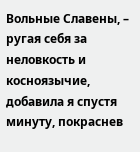Вольные Славены, – ругая себя за неловкость и косноязычие, добавила я спустя минуту, покраснев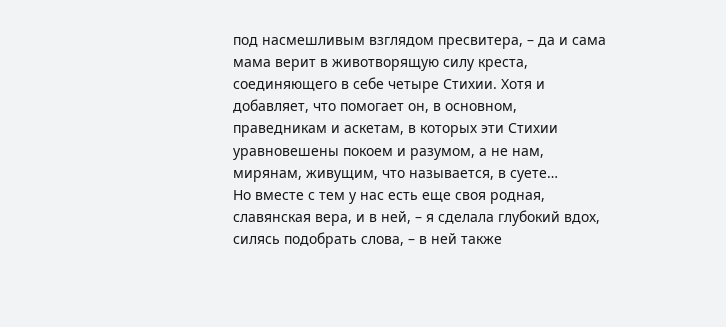под насмешливым взглядом пресвитера, – да и сама мама верит в животворящую силу креста, соединяющего в себе четыре Стихии. Хотя и добавляет, что помогает он, в основном, праведникам и аскетам, в которых эти Стихии уравновешены покоем и разумом, а не нам, мирянам, живущим, что называется, в суете…
Но вместе с тем у нас есть еще своя родная, славянская вера, и в ней, – я сделала глубокий вдох, силясь подобрать слова, – в ней также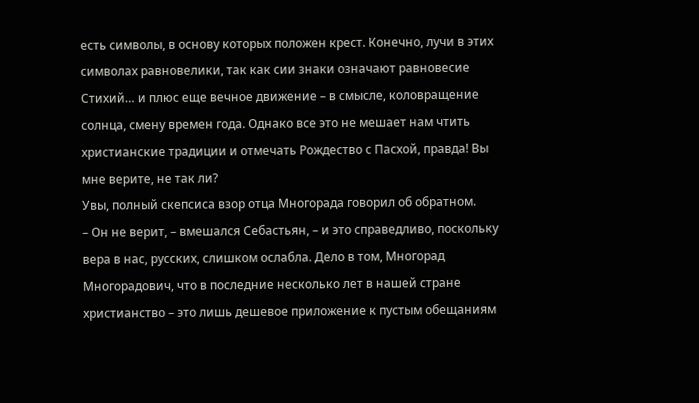есть символы, в основу которых положен крест. Конечно, лучи в этих символах равновелики, так как сии знаки означают равновесие Стихий… и плюс еще вечное движение – в смысле, коловращение солнца, смену времен года. Однако все это не мешает нам чтить христианские традиции и отмечать Рождество с Пасхой, правда! Вы мне верите, не так ли?
Увы, полный скепсиса взор отца Многорада говорил об обратном.
– Он не верит, – вмешался Себастьян, – и это справедливо, поскольку вера в нас, русских, слишком ослабла. Дело в том, Многорад Многорадович, что в последние несколько лет в нашей стране христианство – это лишь дешевое приложение к пустым обещаниям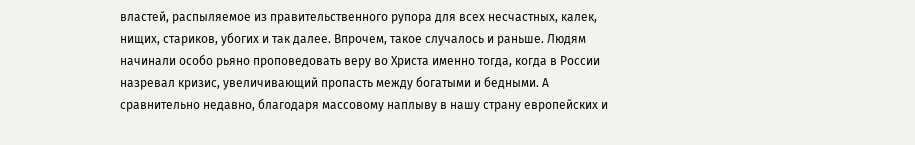властей, распыляемое из правительственного рупора для всех несчастных, калек, нищих, стариков, убогих и так далее. Впрочем, такое случалось и раньше. Людям начинали особо рьяно проповедовать веру во Христа именно тогда, когда в России назревал кризис, увеличивающий пропасть между богатыми и бедными. А сравнительно недавно, благодаря массовому наплыву в нашу страну европейских и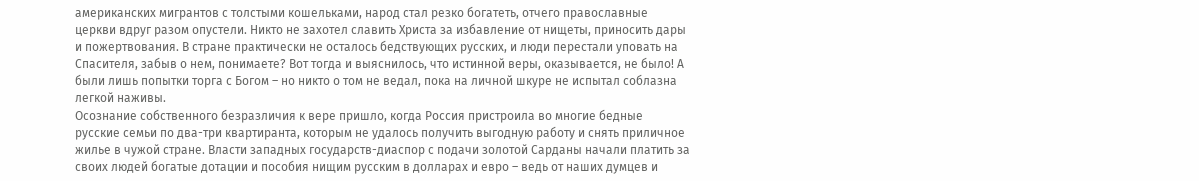американских мигрантов с толстыми кошельками, народ стал резко богатеть, отчего православные церкви вдруг разом опустели. Никто не захотел славить Христа за избавление от нищеты, приносить дары и пожертвования. В стране практически не осталось бедствующих русских, и люди перестали уповать на Спасителя, забыв о нем, понимаете? Вот тогда и выяснилось, что истинной веры, оказывается, не было! А были лишь попытки торга с Богом – но никто о том не ведал, пока на личной шкуре не испытал соблазна легкой наживы.
Осознание собственного безразличия к вере пришло, когда Россия пристроила во многие бедные русские семьи по два-три квартиранта, которым не удалось получить выгодную работу и снять приличное жилье в чужой стране. Власти западных государств-диаспор с подачи золотой Сарданы начали платить за своих людей богатые дотации и пособия нищим русским в долларах и евро – ведь от наших думцев и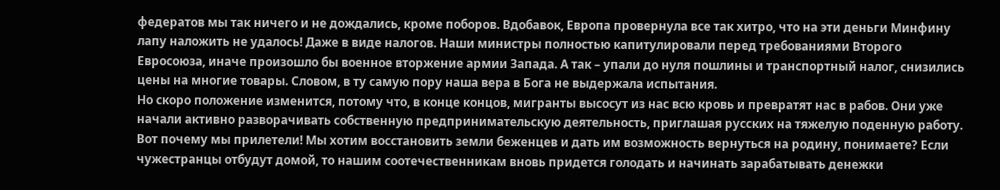федератов мы так ничего и не дождались, кроме поборов. Вдобавок, Европа провернула все так хитро, что на эти деньги Минфину лапу наложить не удалось! Даже в виде налогов. Наши министры полностью капитулировали перед требованиями Второго Евросоюза, иначе произошло бы военное вторжение армии Запада. А так – упали до нуля пошлины и транспортный налог, снизились цены на многие товары. Словом, в ту самую пору наша вера в Бога не выдержала испытания.
Но скоро положение изменится, потому что, в конце концов, мигранты высосут из нас всю кровь и превратят нас в рабов. Они уже начали активно разворачивать собственную предпринимательскую деятельность, приглашая русских на тяжелую поденную работу. Вот почему мы прилетели! Мы хотим восстановить земли беженцев и дать им возможность вернуться на родину, понимаете? Если чужестранцы отбудут домой, то нашим соотечественникам вновь придется голодать и начинать зарабатывать денежки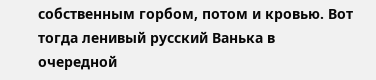собственным горбом, потом и кровью. Вот тогда ленивый русский Ванька в очередной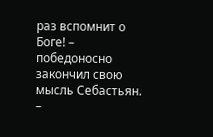раз вспомнит о Боге! – победоносно закончил свою мысль Себастьян. –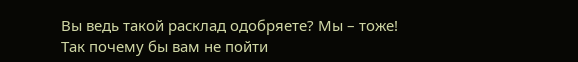Вы ведь такой расклад одобряете? Мы – тоже! Так почему бы вам не пойти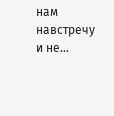нам навстречу и не…